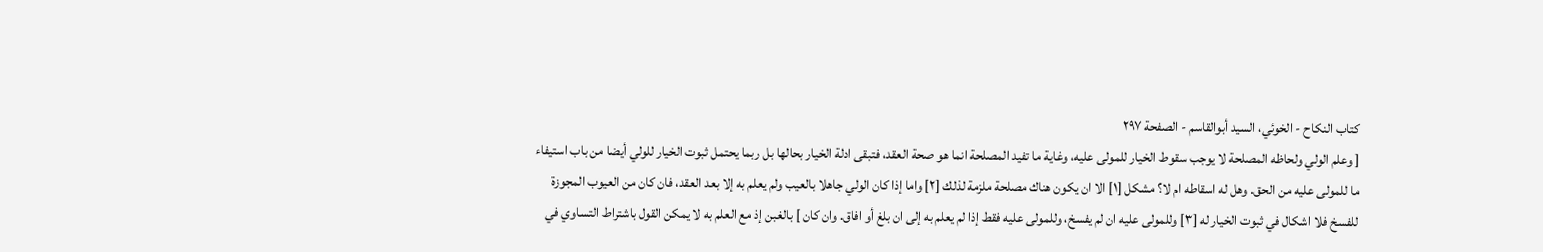كتاب النكاح - الخوئي، السيد أبوالقاسم - الصفحة ٢٩٧
[ وعلم الولي ولحاظه المصلحة لا يوجب سقوط الخيار للمولى عليه، وغاية ما تفيد المصلحة انما هو صحة العقد، فتبقى ادلة الخيار بحالها بل ربما يحتمل ثبوت الخيار للولي أيضا من باب استيفاء ما للمولى عليه من الحق. وهل له اسقاطه ام لا؟ مشكل [١] الا ان يكون هناك مصلحة ملزمة لذلك [٢] واما إذا كان الولي جاهلا بالعيب ولم يعلم به إلا بعد العقد، فان كان من العيوب المجوزة للفسخ فلا اشكال في ثبوت الخيار له [٣] وللمولى عليه ان لم يفسخ، وللمولى عليه فقط إذا لم يعلم به إلى ان بلغ أو افاق. وان كان ] بالغبن إذ مع العلم به لا يمكن القول باشتراط التساوي في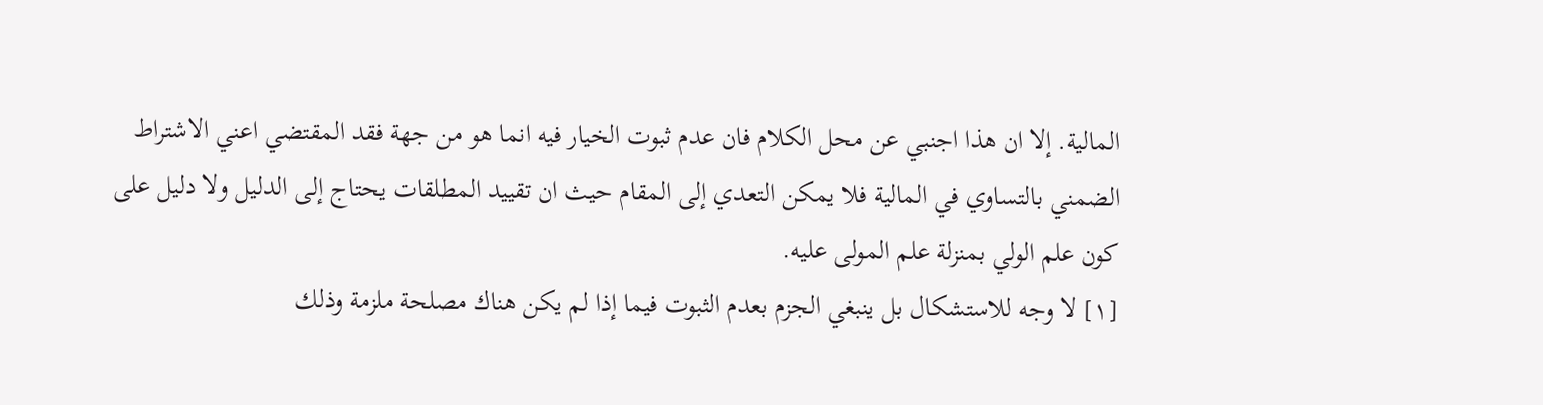المالية. إلا ان هذا اجنبي عن محل الكلام فان عدم ثبوت الخيار فيه انما هو من جهة فقد المقتضي اعني الاشتراط الضمني بالتساوي في المالية فلا يمكن التعدي إلى المقام حيث ان تقييد المطلقات يحتاج إلى الدليل ولا دليل على كون علم الولي بمنزلة علم المولى عليه.
[١] لا وجه للاستشكال بل ينبغي الجزم بعدم الثبوت فيما إذا لم يكن هناك مصلحة ملزمة وذلك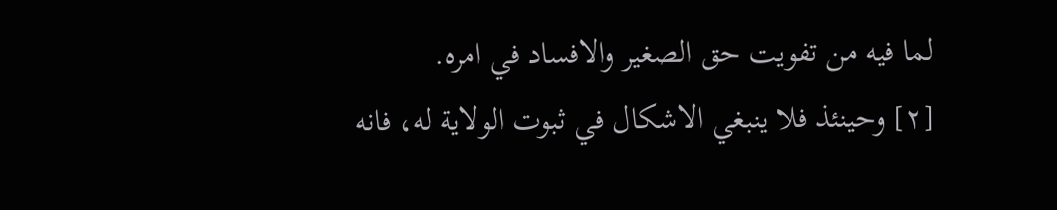لما فيه من تفويت حق الصغير والافساد في امره.
[٢] وحينئذ فلا ينبغي الاشكال في ثبوت الولاية له، فانه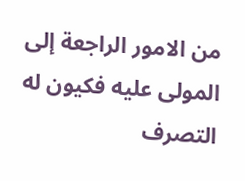من الامور الراجعة إلى المولى عليه فكيون له التصرف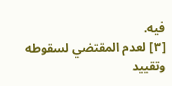فيه.
[٣] لعدم المقتضي لسقوطه وتقييد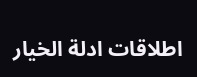اطلاقات ادلة الخيار